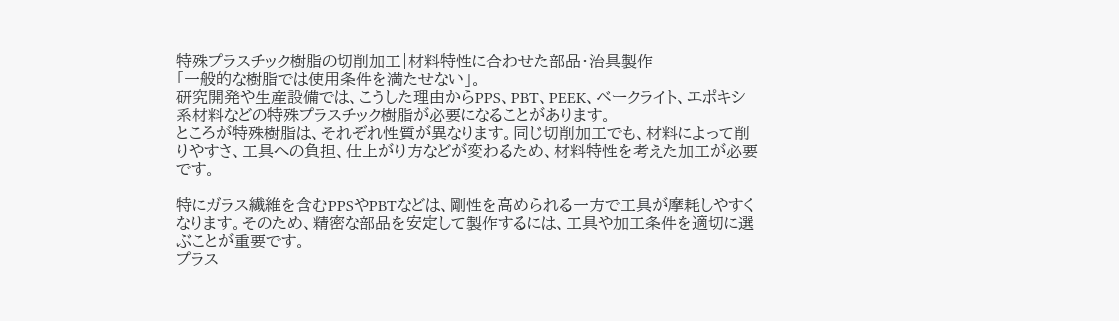特殊プラスチック樹脂の切削加工|材料特性に合わせた部品・治具製作
「一般的な樹脂では使用条件を満たせない」。
研究開発や生産設備では、こうした理由からPPS、PBT、PEEK、ベークライト、エポキシ系材料などの特殊プラスチック樹脂が必要になることがあります。
ところが特殊樹脂は、それぞれ性質が異なります。同じ切削加工でも、材料によって削りやすさ、工具への負担、仕上がり方などが変わるため、材料特性を考えた加工が必要です。

特にガラス繊維を含むPPSやPBTなどは、剛性を高められる一方で工具が摩耗しやすくなります。そのため、精密な部品を安定して製作するには、工具や加工条件を適切に選ぶことが重要です。
プラス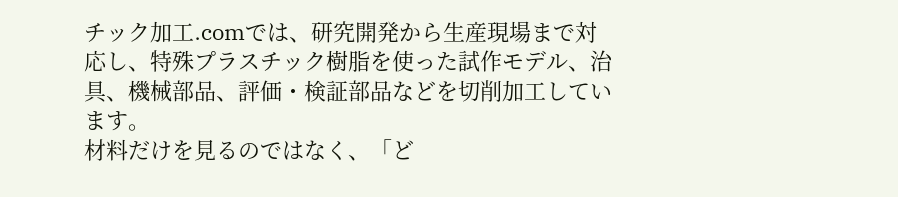チック加工.comでは、研究開発から生産現場まで対応し、特殊プラスチック樹脂を使った試作モデル、治具、機械部品、評価・検証部品などを切削加工しています。
材料だけを見るのではなく、「ど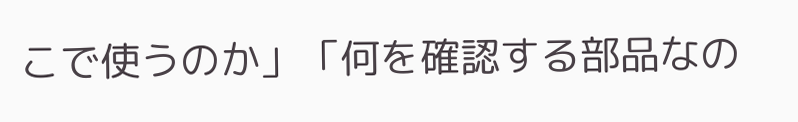こで使うのか」「何を確認する部品なの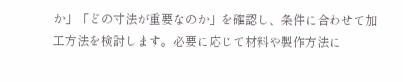か」「どの寸法が重要なのか」を確認し、条件に合わせて加工方法を検討します。必要に応じて材料や製作方法に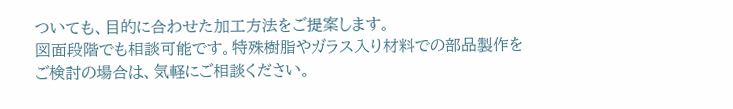ついても、目的に合わせた加工方法をご提案します。
図面段階でも相談可能です。特殊樹脂やガラス入り材料での部品製作をご検討の場合は、気軽にご相談ください。